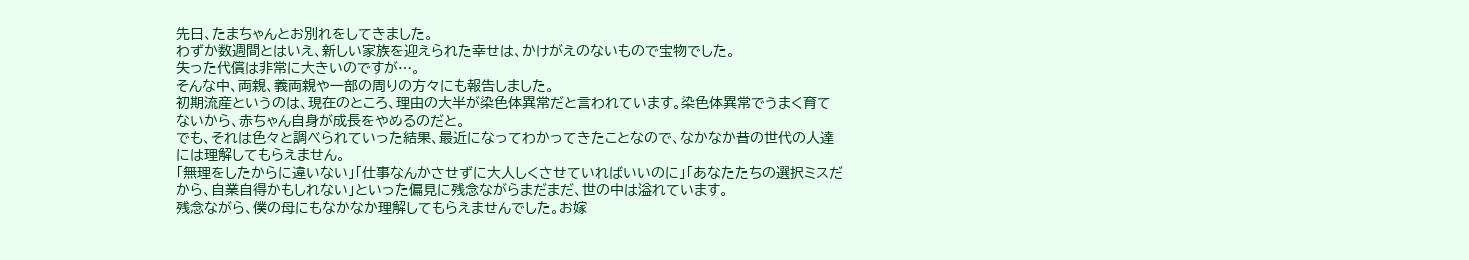先日、たまちゃんとお別れをしてきました。
わずか数週間とはいえ、新しい家族を迎えられた幸せは、かけがえのないもので宝物でした。
失った代償は非常に大きいのですが…。
そんな中、両親、義両親や一部の周りの方々にも報告しました。
初期流産というのは、現在のところ、理由の大半が染色体異常だと言われています。染色体異常でうまく育てないから、赤ちゃん自身が成長をやめるのだと。
でも、それは色々と調べられていった結果、最近になってわかってきたことなので、なかなか昔の世代の人達には理解してもらえません。
「無理をしたからに違いない」「仕事なんかさせずに大人しくさせていればいいのに」「あなたたちの選択ミスだから、自業自得かもしれない」といった偏見に残念ながらまだまだ、世の中は溢れています。
残念ながら、僕の母にもなかなか理解してもらえませんでした。お嫁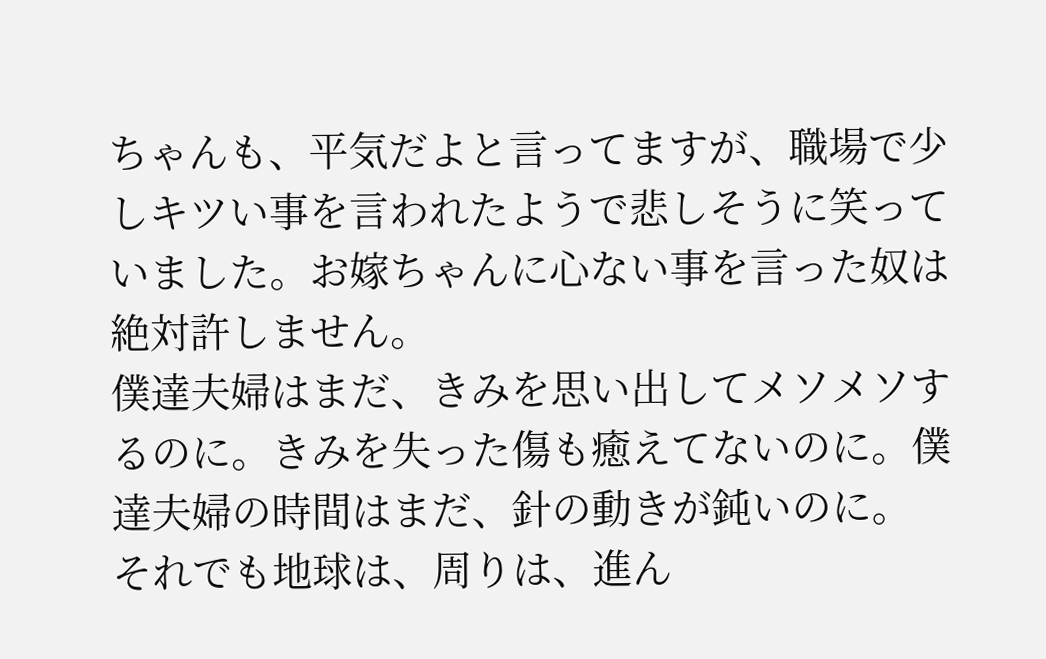ちゃんも、平気だよと言ってますが、職場で少しキツい事を言われたようで悲しそうに笑っていました。お嫁ちゃんに心ない事を言った奴は絶対許しません。
僕達夫婦はまだ、きみを思い出してメソメソするのに。きみを失った傷も癒えてないのに。僕達夫婦の時間はまだ、針の動きが鈍いのに。
それでも地球は、周りは、進ん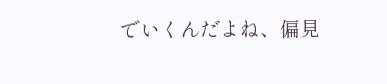でいくんだよね、偏見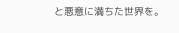と悪意に満ちた世界を。